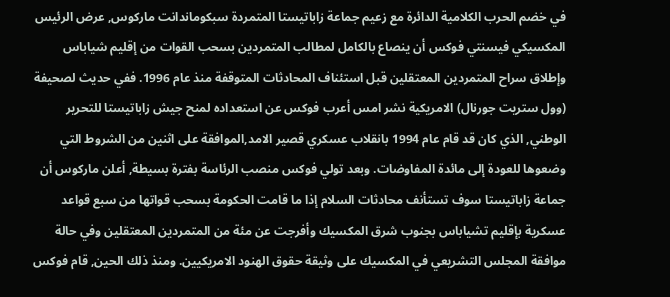في خضم الحرب الكلامية الدائرة مع زعيم جماعة زاباتيستا المتمردة سبكوماندانت ماركوس, عرض الرئيس المكسيكي فيسنتي فوكس أن ينصاع بالكامل لمطالب المتمردين بسحب القوات من إقليم شياباس وإطلاق سراح المتمردين المعتقلين قبل استئناف المحادثات المتوقفة منذ عام 1996. ففي حديث لصحيفة (وول ستريت جورنال) الامريكية نشر امس أعرب فوكس عن استعداده لمنح جيش زاباتيستا للتحرير الوطني, الذي كان قد قام عام 1994 بانقلاب عسكري قصير الامد,الموافقة على اثنين من الشروط التي وضعوها للعودة إلى مائدة المفاوضات. وبعد تولي فوكس منصب الرئاسة بفترة بسيطة, أعلن ماركوس أن جماعة زاباتيستا سوف تستأنف محادثات السلام إذا ما قامت الحكومة بسحب قواتها من سبع قواعد عسكرية بإقليم تشياباس بجنوب شرق المكسيك وأفرجت عن مئة من المتمردين المعتقلين وفي حالة موافقة المجلس التشريعي في المكسيك على وثيقة حقوق الهنود الامريكيين. ومنذ ذلك الحين, قام فوكس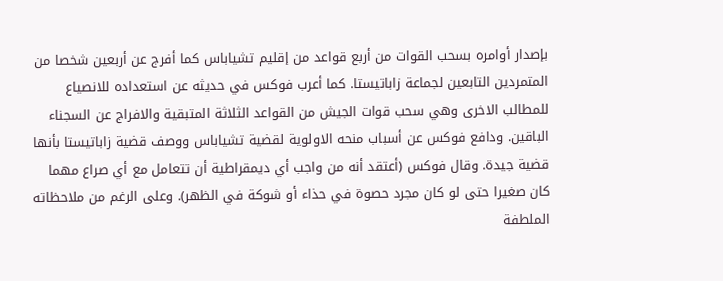بإصدار أوامره بسحب القوات من أربع قواعد من إقليم تشياباس كما أفرج عن أربعين شخصا من المتمردين التابعين لجماعة زاباتيستا. كما أعرب فوكس في حديثه عن استعداده للانصياع للمطالب الاخرى وهي سحب قوات الجيش من القواعد الثلاثة المتبقية والافراج عن السجناء الباقين. ودافع فوكس عن أسباب منحه الاولوية لقضية تشياباس ووصف قضية زاباتيستا بأنها قضية جيدة. وقال فوكس (أعتقد أنه من واجب أي ديمقراطية أن تتعامل مع أي صراع مهما كان صغيرا حتى لو كان مجرد حصوة في حذاء أو شوكة في الظهر). وعلى الرغم من ملاحظاته الملطفة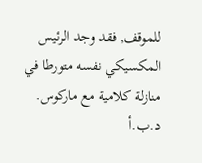للموقف, فقد وجد الرئيس المكسيكي نفسه متورطا في منازلة كلامية مع ماركوس. د.ب.أ